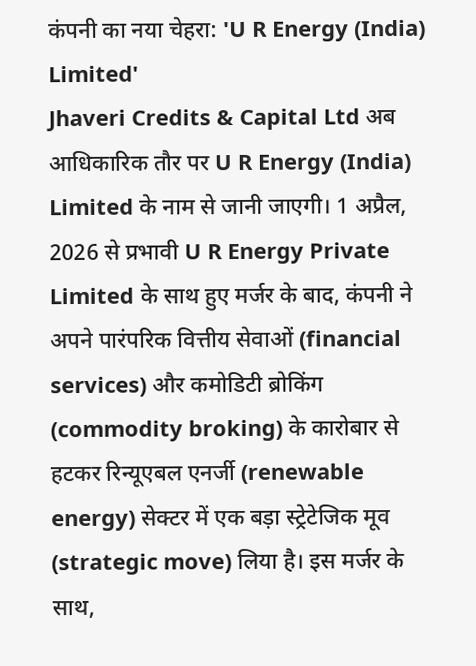कंपनी का नया चेहरा: 'U R Energy (India) Limited'
Jhaveri Credits & Capital Ltd अब आधिकारिक तौर पर U R Energy (India) Limited के नाम से जानी जाएगी। 1 अप्रैल, 2026 से प्रभावी U R Energy Private Limited के साथ हुए मर्जर के बाद, कंपनी ने अपने पारंपरिक वित्तीय सेवाओं (financial services) और कमोडिटी ब्रोकिंग (commodity broking) के कारोबार से हटकर रिन्यूएबल एनर्जी (renewable energy) सेक्टर में एक बड़ा स्ट्रेटेजिक मूव (strategic move) लिया है। इस मर्जर के साथ,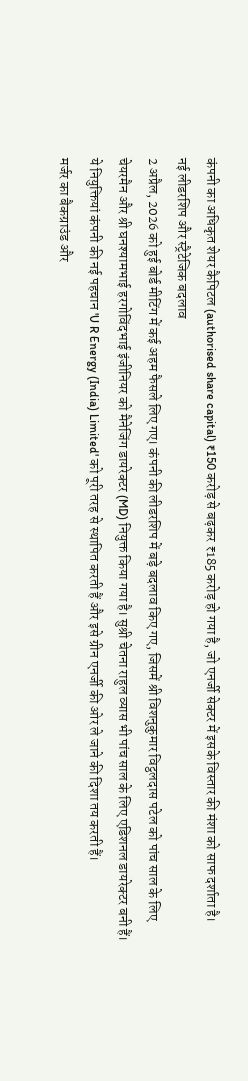कंपनी का अधिकृत शेयर कैपिटल (authorised share capital) ₹150 करोड़ से बढ़कर ₹185 करोड़ हो गया है, जो एनर्जी सेक्टर में इसके विस्तार की मंशा को साफ दर्शाता है।
नई लीडरशिप और स्ट्रैटेजिक बदलाव
2 अप्रैल, 2026 को हुई बोर्ड मीटिंग में कई अहम फैसले लिए गए। कंपनी की लीडरशिप में बड़े बदलाव किए गए, जिसमें श्री विशनुकुमार विट्ठलदास पटेल को पांच साल के लिए चेयरमैन और श्री घनश्यामभाई हरगोविंदभाई इंजीनियर को मैनेजिंग डायरेक्टर (MD) नियुक्त किया गया है। सुश्री चेतना राहुल व्यास भी पांच साल के लिए एडिशनल डायरेक्टर बनी हैं। ये नियुक्तियां कंपनी की नई पहचान 'U R Energy (India) Limited' को पूरी तरह से स्थापित करती हैं और इसे ग्रीन एनर्जी की ओर ले जाने की दिशा तय करती हैं।
मर्जर का बैकग्राउंड और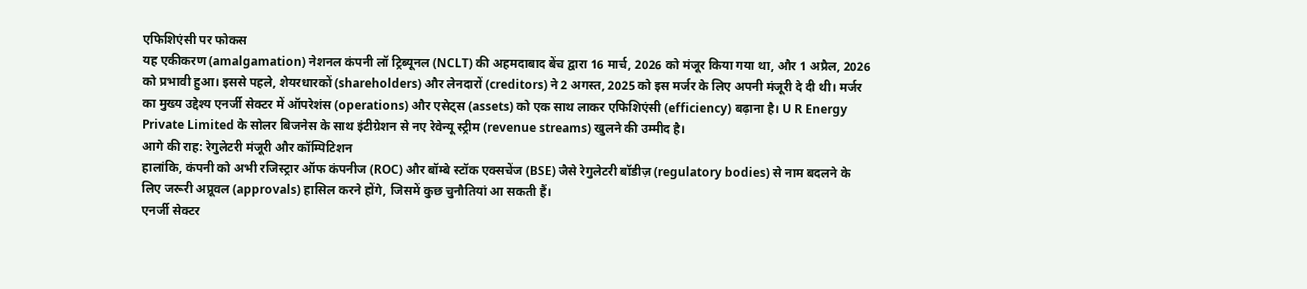एफिशिएंसी पर फोकस
यह एकीकरण (amalgamation) नेशनल कंपनी लॉ ट्रिब्यूनल (NCLT) की अहमदाबाद बेंच द्वारा 16 मार्च, 2026 को मंजूर किया गया था, और 1 अप्रैल, 2026 को प्रभावी हुआ। इससे पहले, शेयरधारकों (shareholders) और लेनदारों (creditors) ने 2 अगस्त, 2025 को इस मर्जर के लिए अपनी मंजूरी दे दी थी। मर्जर का मुख्य उद्देश्य एनर्जी सेक्टर में ऑपरेशंस (operations) और एसेट्स (assets) को एक साथ लाकर एफिशिएंसी (efficiency) बढ़ाना है। U R Energy Private Limited के सोलर बिजनेस के साथ इंटीग्रेशन से नए रेवेन्यू स्ट्रीम (revenue streams) खुलने की उम्मीद है।
आगे की राह: रेगुलेटरी मंजूरी और कॉम्पिटिशन
हालांकि, कंपनी को अभी रजिस्ट्रार ऑफ कंपनीज (ROC) और बॉम्बे स्टॉक एक्सचेंज (BSE) जैसे रेगुलेटरी बॉडीज़ (regulatory bodies) से नाम बदलने के लिए जरूरी अप्रूवल (approvals) हासिल करने होंगे, जिसमें कुछ चुनौतियां आ सकती हैं।
एनर्जी सेक्टर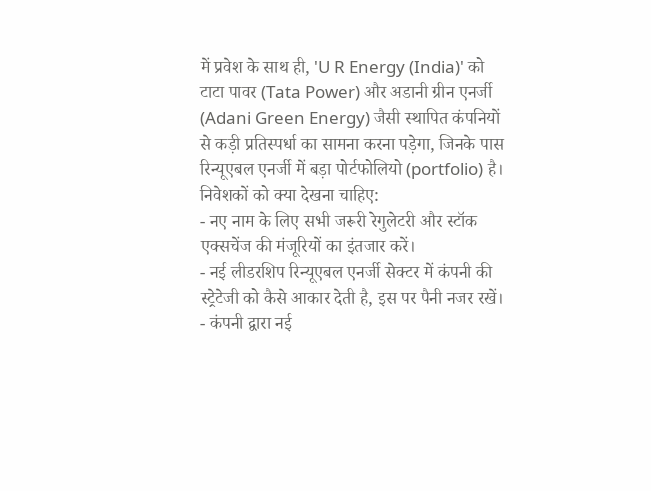में प्रवेश के साथ ही, 'U R Energy (India)' को टाटा पावर (Tata Power) और अडानी ग्रीन एनर्जी (Adani Green Energy) जैसी स्थापित कंपनियों से कड़ी प्रतिस्पर्धा का सामना करना पड़ेगा, जिनके पास रिन्यूएबल एनर्जी में बड़ा पोर्टफोलियो (portfolio) है।
निवेशकों को क्या देखना चाहिए:
- नए नाम के लिए सभी जरूरी रेगुलेटरी और स्टॉक एक्सचेंज की मंजूरियों का इंतजार करें।
- नई लीडरशिप रिन्यूएबल एनर्जी सेक्टर में कंपनी की स्ट्रेटेजी को कैसे आकार देती है, इस पर पैनी नजर रखें।
- कंपनी द्वारा नई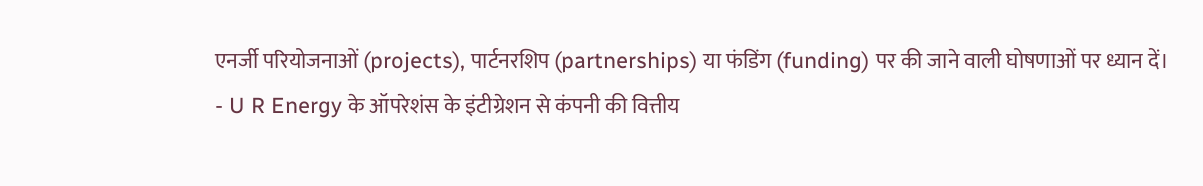एनर्जी परियोजनाओं (projects), पार्टनरशिप (partnerships) या फंडिंग (funding) पर की जाने वाली घोषणाओं पर ध्यान दें।
- U R Energy के ऑपरेशंस के इंटीग्रेशन से कंपनी की वित्तीय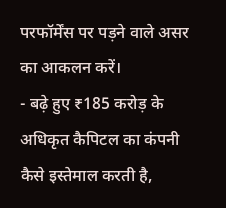परफॉर्मेंस पर पड़ने वाले असर का आकलन करें।
- बढ़े हुए ₹185 करोड़ के अधिकृत कैपिटल का कंपनी कैसे इस्तेमाल करती है,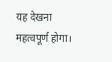यह देखना महत्वपूर्ण होगा।